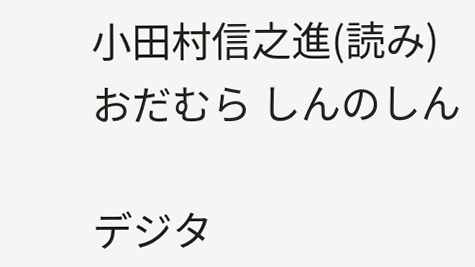小田村信之進(読み)おだむら しんのしん

デジタ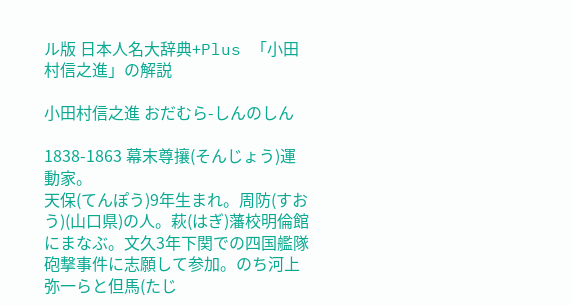ル版 日本人名大辞典+Plus 「小田村信之進」の解説

小田村信之進 おだむら-しんのしん

1838-1863 幕末尊攘(そんじょう)運動家。
天保(てんぽう)9年生まれ。周防(すおう)(山口県)の人。萩(はぎ)藩校明倫館にまなぶ。文久3年下関での四国艦隊砲撃事件に志願して参加。のち河上弥一らと但馬(たじ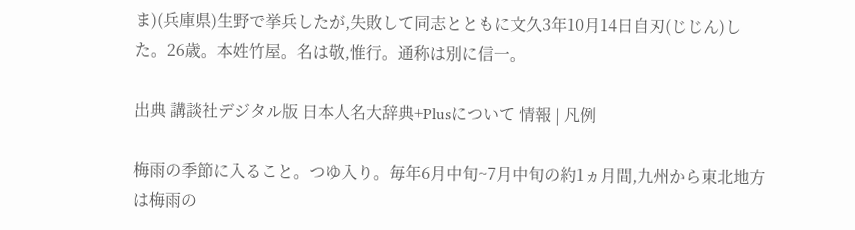ま)(兵庫県)生野で挙兵したが,失敗して同志とともに文久3年10月14日自刃(じじん)した。26歳。本姓竹屋。名は敬,惟行。通称は別に信一。

出典 講談社デジタル版 日本人名大辞典+Plusについて 情報 | 凡例

梅雨の季節に入ること。つゆ入り。毎年6月中旬~7月中旬の約1ヵ月間,九州から東北地方は梅雨の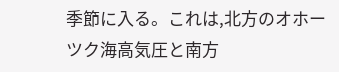季節に入る。これは,北方のオホーツク海高気圧と南方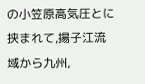の小笠原高気圧とに挟まれて,揚子江流域から九州,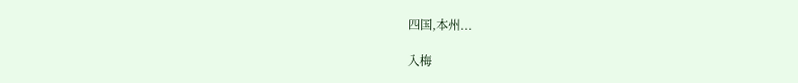四国,本州...

入梅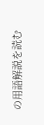の用語解説を読む